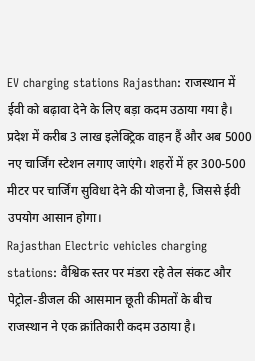EV charging stations Rajasthan: राजस्थान में ईवी को बढ़ावा देने के लिए बड़ा कदम उठाया गया है। प्रदेश में करीब 3 लाख इलेक्ट्रिक वाहन हैं और अब 5000 नए चार्जिंग स्टेशन लगाए जाएंगे। शहरों में हर 300-500 मीटर पर चार्जिंग सुविधा देने की योजना है, जिससे ईवी उपयोग आसान होगा।
Rajasthan Electric vehicles charging stations: वैश्विक स्तर पर मंडरा रहे तेल संकट और पेट्रोल-डीजल की आसमान छूती कीमतों के बीच राजस्थान ने एक क्रांतिकारी कदम उठाया है।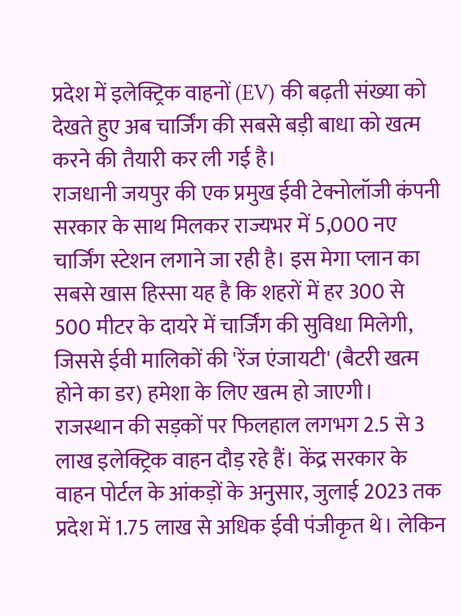प्रदेश में इलेक्ट्रिक वाहनों (EV) की बढ़ती संख्या को देखते हुए अब चार्जिंग की सबसे बड़ी बाधा को खत्म करने की तैयारी कर ली गई है।
राजधानी जयपुर की एक प्रमुख ईवी टेक्नोलॉजी कंपनी सरकार के साथ मिलकर राज्यभर में 5,000 नए चार्जिंग स्टेशन लगाने जा रही है। इस मेगा प्लान का सबसे खास हिस्सा यह है कि शहरों में हर 300 से 500 मीटर के दायरे में चार्जिंग की सुविधा मिलेगी, जिससे ईवी मालिकों की 'रेंज एंजायटी' (बैटरी खत्म होने का डर) हमेशा के लिए खत्म हो जाएगी।
राजस्थान की सड़कों पर फिलहाल लगभग 2.5 से 3 लाख इलेक्ट्रिक वाहन दौड़ रहे हैं। केंद्र सरकार के वाहन पोर्टल के आंकड़ों के अनुसार, जुलाई 2023 तक प्रदेश में 1.75 लाख से अधिक ईवी पंजीकृत थे। लेकिन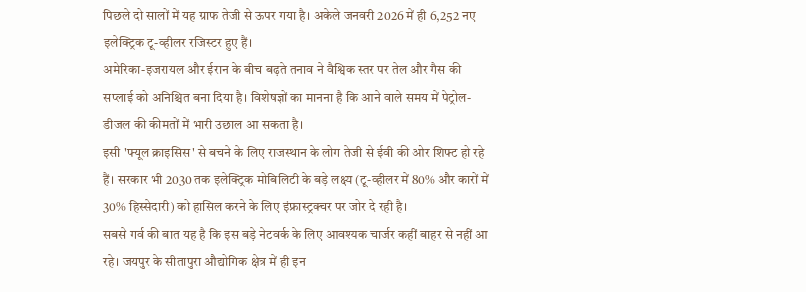पिछले दो सालों में यह ग्राफ तेजी से ऊपर गया है। अकेले जनवरी 2026 में ही 6,252 नए इलेक्ट्रिक टू-व्हीलर रजिस्टर हुए हैं।
अमेरिका-इजरायल और ईरान के बीच बढ़ते तनाव ने वैश्विक स्तर पर तेल और गैस की सप्लाई को अनिश्चित बना दिया है। विशेषज्ञों का मानना है कि आने वाले समय में पेट्रोल-डीजल की कीमतों में भारी उछाल आ सकता है।
इसी 'फ्यूल क्राइसिस' से बचने के लिए राजस्थान के लोग तेजी से ईवी की ओर शिफ्ट हो रहे हैं। सरकार भी 2030 तक इलेक्ट्रिक मोबिलिटी के बड़े लक्ष्य (टू-व्हीलर में 80% और कारों में 30% हिस्सेदारी) को हासिल करने के लिए इंफ्रास्ट्रक्चर पर जोर दे रही है।
सबसे गर्व की बात यह है कि इस बड़े नेटवर्क के लिए आवश्यक चार्जर कहीं बाहर से नहीं आ रहे। जयपुर के सीतापुरा औद्योगिक क्षेत्र में ही इन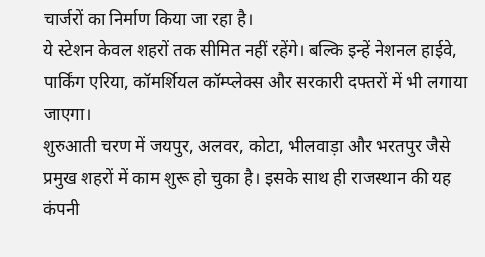चार्जरों का निर्माण किया जा रहा है।
ये स्टेशन केवल शहरों तक सीमित नहीं रहेंगे। बल्कि इन्हें नेशनल हाईवे, पार्किंग एरिया, कॉमर्शियल कॉम्प्लेक्स और सरकारी दफ्तरों में भी लगाया जाएगा।
शुरुआती चरण में जयपुर, अलवर, कोटा, भीलवाड़ा और भरतपुर जैसे प्रमुख शहरों में काम शुरू हो चुका है। इसके साथ ही राजस्थान की यह कंपनी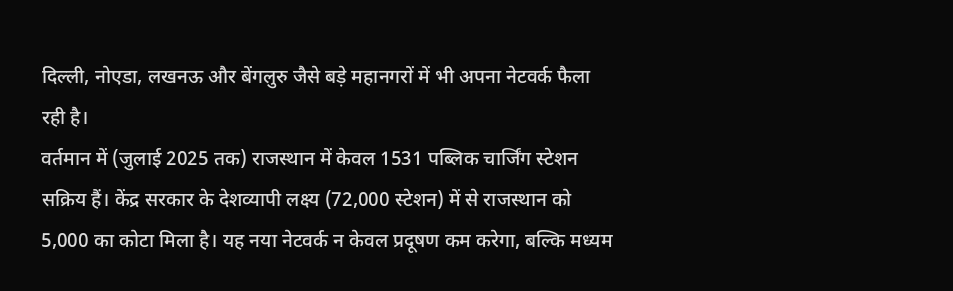दिल्ली, नोएडा, लखनऊ और बेंगलुरु जैसे बड़े महानगरों में भी अपना नेटवर्क फैला रही है।
वर्तमान में (जुलाई 2025 तक) राजस्थान में केवल 1531 पब्लिक चार्जिंग स्टेशन सक्रिय हैं। केंद्र सरकार के देशव्यापी लक्ष्य (72,000 स्टेशन) में से राजस्थान को 5,000 का कोटा मिला है। यह नया नेटवर्क न केवल प्रदूषण कम करेगा, बल्कि मध्यम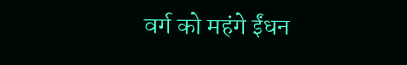वर्ग को महंगे ईंधन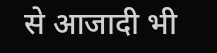से आजादी भी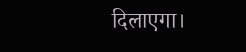दिलाएगा।